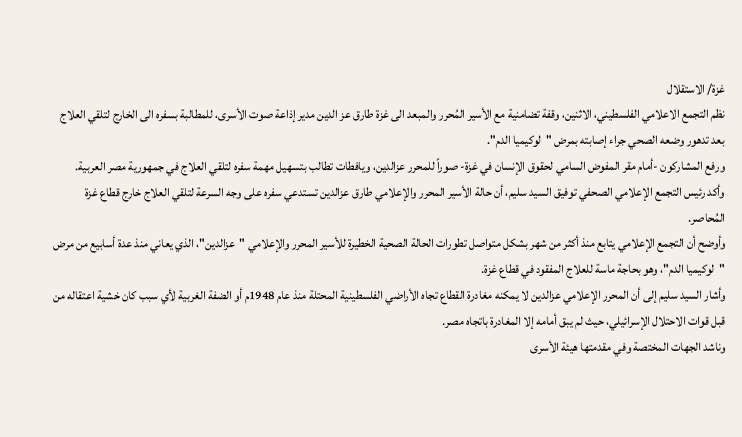غزة/ الاستقلال
نظم التجمع الاعلامي الفلسطيني، الاثنين، وقفة تضامنية مع الأسير المُحرر والمبعد الى غزة طارق عز الدين مدير إذاعة صوت الأسرى، للمطالبة بسفره الى الخارج لتلقي العلاج بعد تدهور وضعه الصحي جراء إصابته بمرض "لوكيميا الدم".
ورفع المشاركون -أمام مقر المفوض السامي لحقوق الإنسان في غزة- صوراً للمحرر عزالدين، ويافطات تطالب بتسهيل مهمة سفره لتلقي العلاج في جمهورية مصر العربية.
وأكد رئيس التجمع الإعلامي الصحفي توفيق السيد سليم، أن حالة الأسير المحرر والإعلامي طارق عزالدين تستدعي سفره على وجه السرعة لتلقي العلاج خارج قطاع غزة المُحاصر.
وأوضح أن التجمع الإعلامي يتابع منذ أكثر من شهر بشكل متواصل تطورات الحالة الصحية الخطيرة للأسير المحرر والإعلامي "عزالدين"، الذي يعاني منذ عدة أسابيع من مرض "لوكيميا الدم"، وهو بحاجة ماسة للعلاج المفقود في قطاع غزة.
وأشار السيد سليم إلى أن المحرر الإعلامي عزالدين لا يمكنه مغادرة القطاع تجاه الأراضي الفلسطينية المحتلة منذ عام 1948م أو الضفة الغربية لأي سبب كان خشية اعتقاله من قبل قوات الاحتلال الإسرائيلي، حيث لم يبق أمامه إلا المغادرة باتجاه مصر.
وناشد الجهات المختصة وفي مقدمتها هيئة الأسرى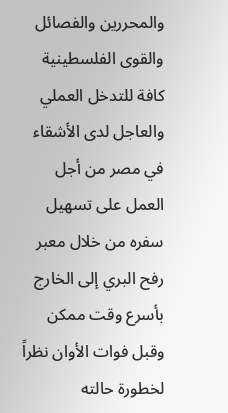والمحررين والفصائل والقوى الفلسطينية كافة للتدخل العملي والعاجل لدى الأشقاء في مصر من أجل العمل على تسهيل سفره من خلال معبر رفح البري إلى الخارج بأسرع وقت ممكن وقبل فوات الأوان نظراً لخطورة حالته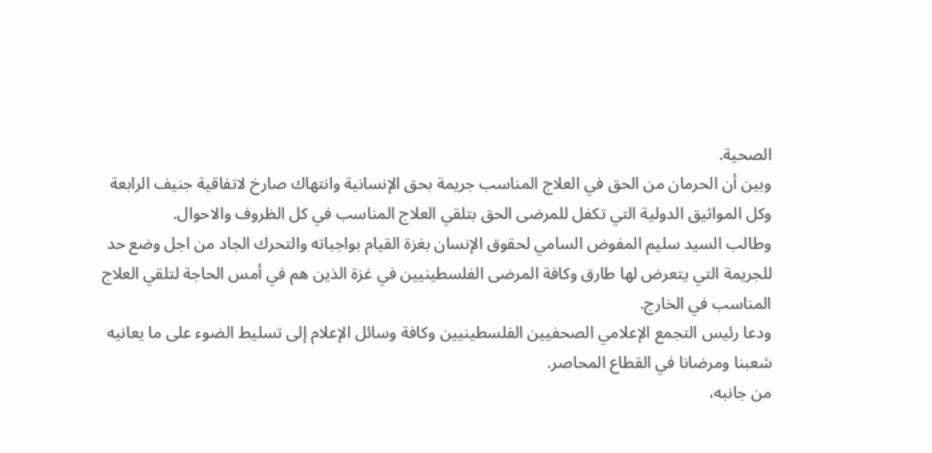الصحية.
وبين أن الحرمان من الحق في العلاج المناسب جريمة بحق الإنسانية وانتهاك صارخ لاتفاقية جنيف الرابعة وكل المواثيق الدولية التي تكفل للمرضى الحق بتلقي العلاج المناسب في كل الظروف والاحوال.
وطالب السيد سليم المفوض السامي لحقوق الإنسان بغزة القيام بواجباته والتحرك الجاد من اجل وضع حد للجريمة التي يتعرض لها طارق وكافة المرضى الفلسطينيين في غزة الذين هم في أمس الحاجة لتلقي العلاج المناسب في الخارج.
ودعا رئيس التجمع الإعلامي الصحفيين الفلسطينيين وكافة وسائل الإعلام إلى تسليط الضوء على ما يعانيه شعبنا ومرضانا في القطاع المحاصر.
من جانبه،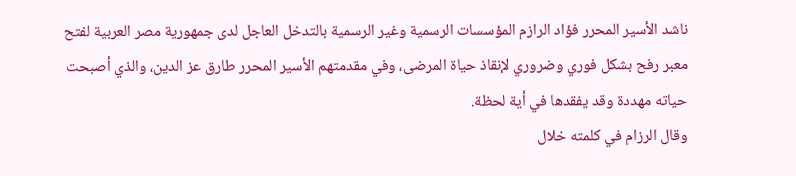ناشد الأسير المحرر فؤاد الرازم المؤسسات الرسمية وغير الرسمية بالتدخل العاجل لدى جمهورية مصر العربية لفتح معبر رفح بشكل فوري وضروري لإنقاذ حياة المرضى، وفي مقدمتهم الأسير المحرر طارق عز الدين، والذي أصبحت حياته مهددة وقد يفقدها في أية لحظة.
وقال الرزام في كلمته خلال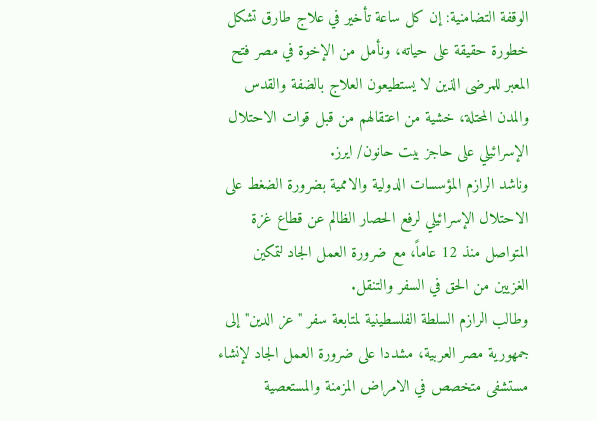الوقفة التضامنية: إن كل ساعة تأخير في علاج طارق تشكل خطورة حقيقة على حياته، ونأمل من الإخوة في مصر فتح المعبر للمرضى الذين لا يستطيعون العلاج بالضفة والقدس والمدن المحتلة، خشية من اعتقالهم من قبل قوات الاحتلال الإسرائيلي على حاجز بيت حانون/ ايرز.
وناشد الرازم المؤسسات الدولية والاممية بضرورة الضغط على الاحتلال الإسرائيلي لرفع الحصار الظالم عن قطاع غزة المتواصل منذ 12 عاماً، مع ضرورة العمل الجاد لتمكين الغزيين من الحق في السفر والتنقل.
وطالب الرازم السلطة الفلسطينية لمتابعة سفر "عز الدين" إلى جمهورية مصر العربية، مشددا على ضرورة العمل الجاد لإنشاء مستشفى متخصص في الامراض المزمنة والمستعصية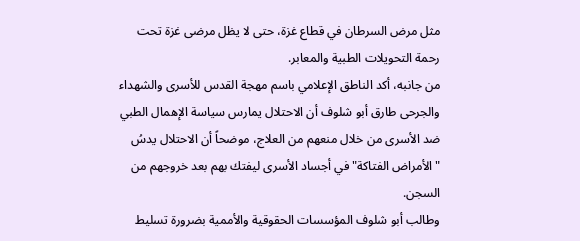مثل مرض السرطان في قطاع غزة، حتى لا يظل مرضى غزة تحت رحمة التحويلات الطبية والمعابر.
من جانبه، أكد الناطق الإعلامي باسم مهجة القدس للأسرى والشهداء والجرحى طارق أبو شلوف أن الاحتلال يمارس سياسة الإهمال الطبي ضد الأسرى من خلال منعهم من العلاج، موضحاً أن الاحتلال يدسُ "الأمراض الفتاكة" في أجساد الأسرى ليفتك بهم بعد خروجهم من السجن.
وطالب أبو شلوف المؤسسات الحقوقية والأممية بضرورة تسليط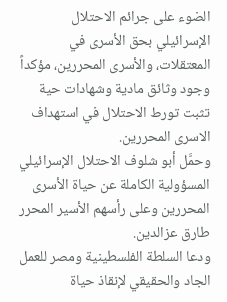الضوء على جرائم الاحتلال الإسرائيلي بحق الأسرى في المعتقلات، والأسرى المحررين، مؤكداً وجود وثائق مادية وشهادات حية تثبت تورط الاحتلال في استهداف الاسرى المحررين.
وحمَّل أبو شلوف الاحتلال الإسرائيلي المسؤولية الكاملة عن حياة الأسرى المحررين وعلى رأسهم الأسير المحرر طارق عزالدين.
ودعا السلطة الفلسطينية ومصر للعمل الجاد والحقيقي لإنقاذ حياة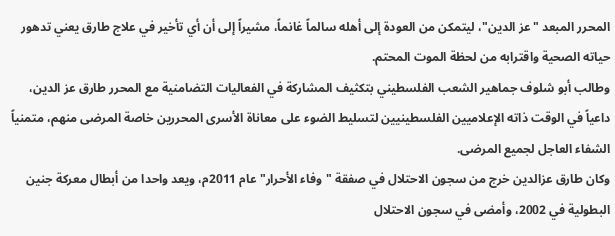المحرر المبعد "عز الدين"، ليتمكن من العودة إلى أهله سالماً غانماً، مشيراً إلى أن أي تأخير في علاج طارق يعني تدهور حياته الصحية واقترابه من لحظة الموت المحتم.
وطالب أبو شلوف جماهير الشعب الفلسطيني بتكثيف المشاركة في الفعاليات التضامنية مع المحرر طارق عز الدين، داعياً في الوقت ذاته الإعلاميين الفلسطينيين لتسليط الضوء على معاناة الأسرى المحررين خاصة المرضى منهم، متمنياً الشفاء العاجل لجميع المرضى.
وكان طارق عزالدين خرج من سجون الاحتلال في صفقة "وفاء الأحرار" عام 2011م، ويعد واحدا من أبطال معركة جنين البطولية في 2002، وأمضى في سجون الاحتلال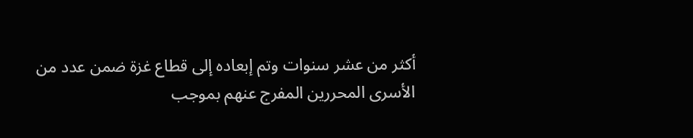أكثر من عشر سنوات وتم إبعاده إلى قطاع غزة ضمن عدد من الأسرى المحررين المفرج عنهم بموجب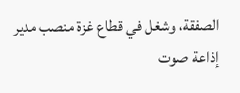الصفقة، وشغل في قطاع غزة منصب مدير إذاعة صوت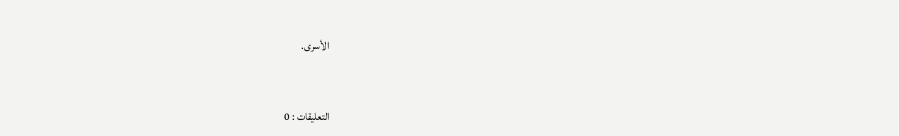الأسرى.


التعليقات : 0